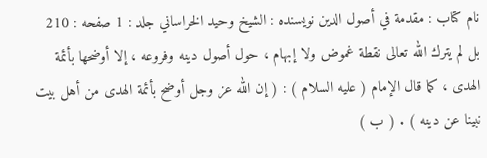نام کتاب : مقدمة في أصول الدين نویسنده : الشيخ وحيد الخراساني جلد : 1 صفحه : 210
بل لم يترك الله تعالى نقطة غموض ولا إبهام ، حول أصول دينه وفروعه ، إلا أوضحها بأئمة الهدى ، كما قال الإمام ( عليه السلام ) : ( إن الله عز وجل أوضح بأئمة الهدى من أهل بيت نبينا عن دينه ) . ( ب )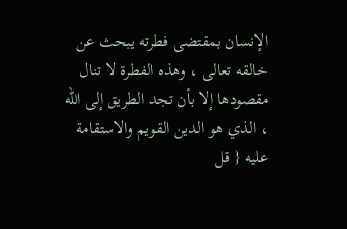الإنسان بمقتضى فطرته يبحث عن خالقه تعالى ، وهذه الفطرة لا تنال مقصودها إلا بأن تجد الطريق إلى الله ، الذي هو الدين القويم والاستقامة عليه { قل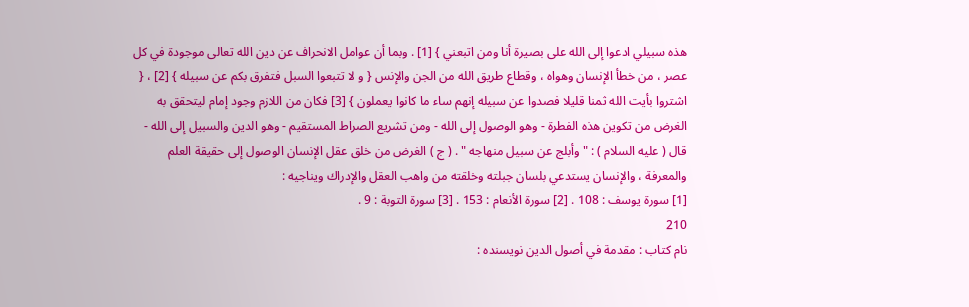هذه سبيلي ادعوا إلى الله على بصيرة أنا ومن اتبعني } [1] . وبما أن عوامل الانحراف عن دين الله تعالى موجودة في كل عصر ، من خطأ الإنسان وهواه ، وقطاع طريق الله من الجن والإنس { و لا تتبعوا السبل فتفرق بكم عن سبيله } [2] ، { اشتروا بأيت الله ثمنا قليلا فصدوا عن سبيله إنهم ساء ما كانوا يعملون } [3] فكان من اللازم وجود إمام ليتحقق به الغرض من تكوين هذه الفطرة - وهو الوصول إلى الله - ومن تشريع الصراط المستقيم - وهو الدين والسبيل إلى الله - قال ( عليه السلام ) : " وأبلج عن سبيل منهاجه " . ( ج ) الغرض من خلق عقل الإنسان الوصول إلى حقيقة العلم والمعرفة ، والإنسان يستدعي بلسان جبلته وخلقته من واهب العقل والإدراك ويناجيه :
[1] سورة يوسف : 108 . [2] سورة الأنعام : 153 . [3] سورة التوبة : 9 .
210
نام کتاب : مقدمة في أصول الدين نویسنده :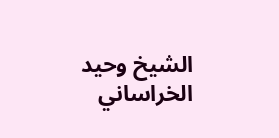الشيخ وحيد الخراساني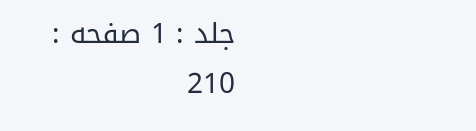جلد : 1 صفحه : 210